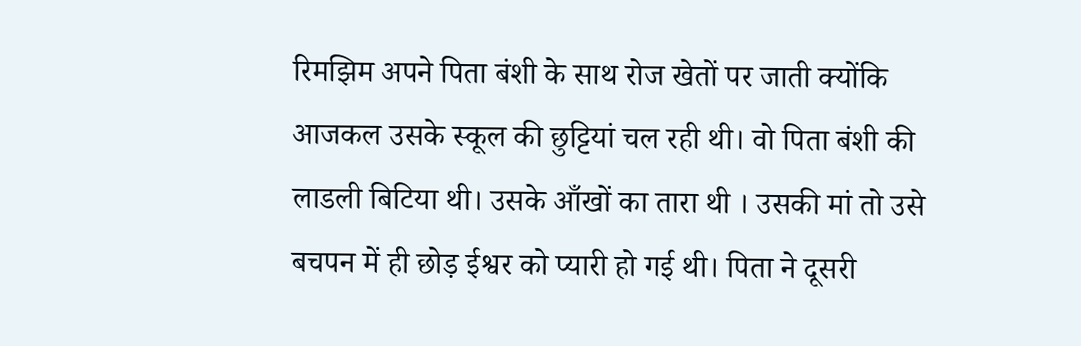रिमझिम अपने पिता बंशी के साथ रोज खेतों पर जाती क्योंकि आजकल उसके स्कूल की छुट्टियां चल रही थी। वो पिता बंशी की लाडली बिटिया थी। उसके आँखों का तारा थी । उसकी मां तो उसे बचपन में ही छोड़ ईश्वर को प्यारी हो गई थी। पिता ने दूसरी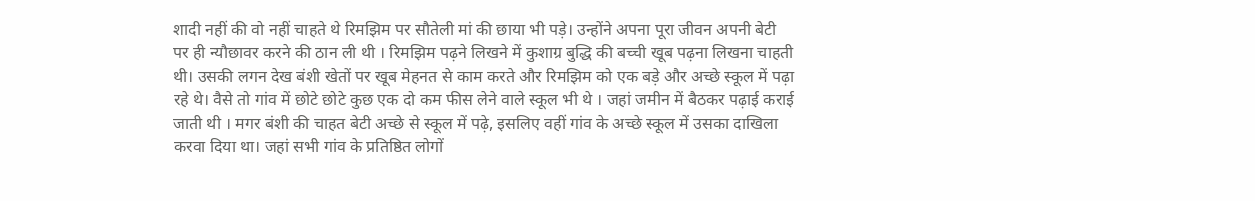शादी नहीं की वो नहीं चाहते थे रिमझिम पर सौतेली मां की छाया भी पड़े। उन्होंने अपना पूरा जीवन अपनी बेटी पर ही न्यौछावर करने की ठान ली थी । रिमझिम पढ़ने लिखने में कुशाग्र बुद्धि की बच्ची खूब पढ़ना लिखना चाहती थी। उसकी लगन देख बंशी खेतों पर खूब मेहनत से काम करते और रिमझिम को एक बड़े और अच्छे स्कूल में पढ़ा रहे थे। वैसे तो गांव में छोटे छोटे कुछ एक दो कम फीस लेने वाले स्कूल भी थे । जहां जमीन में बैठकर पढ़ाई कराई जाती थी । मगर बंशी की चाहत बेटी अच्छे से स्कूल में पढ़े, इसलिए वहीं गांव के अच्छे स्कूल में उसका दाखिला करवा दिया था। जहां सभी गांव के प्रतिष्ठित लोगों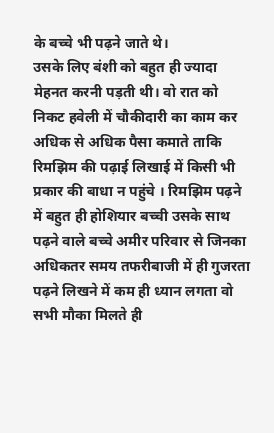के बच्चे भी पढ़ने जाते थे।
उसके लिए बंशी को बहुत ही ज्यादा मेहनत करनी पड़ती थी। वो रात को निकट हवेली में चौकीदारी का काम कर अधिक से अधिक पैसा कमाते ताकि रिमझिम की पढ़ाई लिखाई में किसी भी प्रकार की बाधा न पहुंचे । रिमझिम पढ़ने में बहुत ही होशियार बच्ची उसके साथ पढ़ने वाले बच्चे अमीर परिवार से जिनका अधिकतर समय तफरीबाजी में ही गुजरता पढ़ने लिखने में कम ही ध्यान लगता वो सभी मौका मिलते ही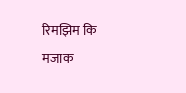रिमझिम कि मजाक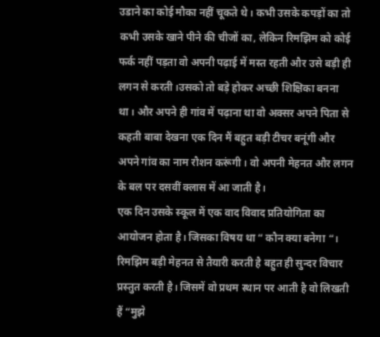उडाने का कोई मौका नहीं चूकते थे। कभी उसके कपड़ों का तो कभी उसके खाने पीने की चीजों का, लेकिन रिमझिम को कोई फर्क नहीं पड़ता वो अपनी पढ़ाई में मस्त रहती और उसे बड़ी ही लगन से करती।उसको तो बड़े होकर अच्छी शिक्षिका बनना था। और अपने ही गांव में पढ़ाना था वो अक्सर अपने पिता से कहती बाबा देखना एक दिन मैं बहुत बड़ी टीचर बनूंगी और अपने गांव का नाम रौशन करूंगी । वो अपनी मेहनत और लगन के बल पर दसवीं क्लास में आ जाती है।
एक दिन उसके स्कूल में एक वाद विवाद प्रतियोगिता का आयोजन होता है। जिसका विषय था “ कौन क्या बनेगा “। रिमझिम बड़ी मेहनत से तैयारी करती है बहुत ही सुन्दर विचार प्रस्तुत करती है। जिसमें वो प्रथम स्थान पर आती है वो लिखती हैं “मुझे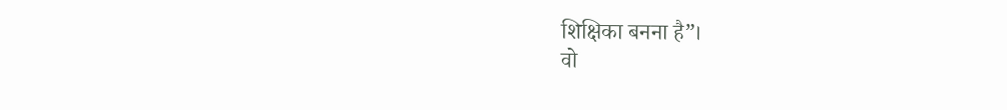शिक्षिका बनना है”।
वो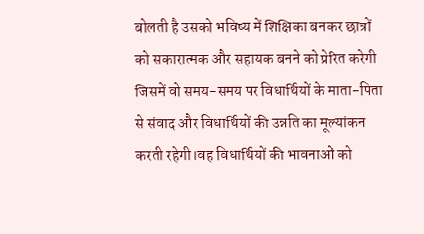बोलती है उसको भविष्य में शिक्षिका बनकर छात्रों को सकारात्मक और सहायक बनने को प्रेरित करेगी जिसमें वो समय-समय पर विधार्थियों के माता-पिता से संवाद और विधार्थियों की उन्नति का मूल्यांकन करती रहेगी।वह विधार्थियों की भावनाओं को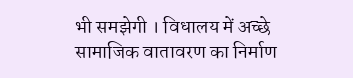भी समझेगी । विधालय में अच्छे सामाजिक वातावरण का निर्माण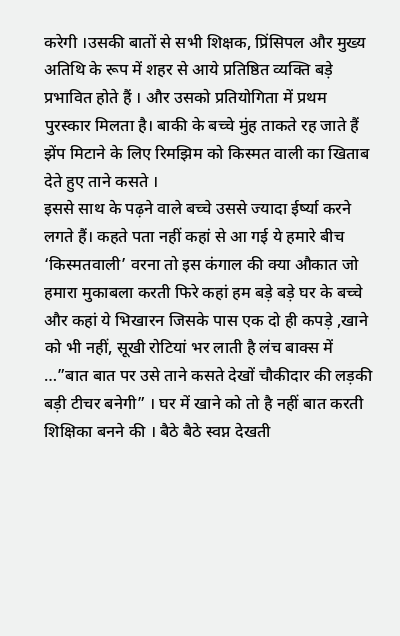करेगी ।उसकी बातों से सभी शिक्षक, प्रिंसिपल और मुख्य अतिथि के रूप में शहर से आये प्रतिष्ठित व्यक्ति बड़े प्रभावित होते हैं । और उसको प्रतियोगिता में प्रथम पुरस्कार मिलता है। बाकी के बच्चे मुंह ताकते रह जाते हैं झेंप मिटाने के लिए रिमझिम को किस्मत वाली का खिताब देते हुए ताने कसते ।
इससे साथ के पढ़ने वाले बच्चे उससे ज्यादा ईर्ष्या करने लगते हैं। कहते पता नहीं कहां से आ गई ये हमारे बीच ‘किस्मतवाली’ वरना तो इस कंगाल की क्या औकात जो हमारा मुकाबला करती फिरे कहां हम बड़े बड़े घर के बच्चे और कहां ये भिखारन जिसके पास एक दो ही कपड़े ,खाने को भी नहीं, सूखी रोटियां भर लाती है लंच बाक्स में …”बात बात पर उसे ताने कसते देखों चौकीदार की लड़की बड़ी टीचर बनेगी” । घर में खाने को तो है नहीं बात करती शिक्षिका बनने की । बैठे बैठे स्वप्न देखती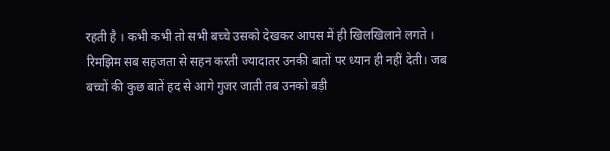रहती है । कभी कभी तो सभी बच्चे उसको देखकर आपस में ही खिलखिलाने लगते । रिमझिम सब सहजता से सहन करती ज्यादातर उनकी बातों पर ध्यान ही नहीं देती। जब बच्चों की कुछ बातें हद से आगे गुजर जाती तब उनको बड़ी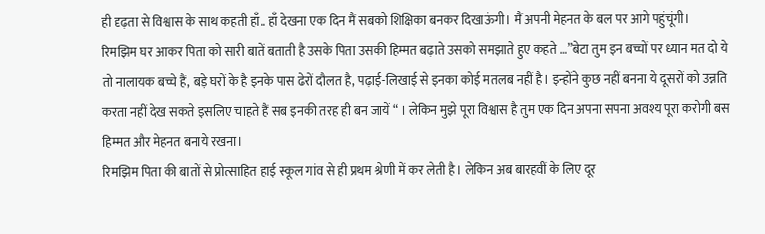ही दृढ़ता से विश्वास के साथ कहती हाँ.. हाँ देखना एक दिन मैं सबको शिक्षिका बनकर दिखाऊंगी। मैं अपनी मेहनत के बल पर आगे पहुंचूंगी।
रिमझिम घर आकर पिता को सारी बातें बताती है उसके पिता उसकी हिम्मत बढ़ाते उसको समझाते हुए कहते …”बेटा तुम इन बच्चों पर ध्यान मत दो ये तो नालायक बच्चे हैं, बड़े घरों के है इनके पास ढेरों दौलत है, पढ़ाई-लिखाई से इनका कोई मतलब नहीं है। इन्होंने कुछ नहीं बनना ये दूसरों को उन्नति करता नहीं देख सकते इसलिए चाहते हैं सब इनकी तरह ही बन जायें “ । लेकिन मुझे पूरा विश्वास है तुम एक दिन अपना सपना अवश्य पूरा करोगी बस हिम्मत और मेहनत बनाये रखना।
रिमझिम पिता की बातों से प्रोत्साहित हाई स्कूल गांव से ही प्रथम श्रेणी में कर लेती है। लेकिन अब बारहवीं के लिए दूर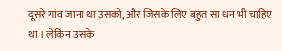दूसरे गांव जाना था उसको, और जिसके लिए बहुत सा धन भी चाहिए था । लेकिन उसके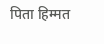पिता हिम्मत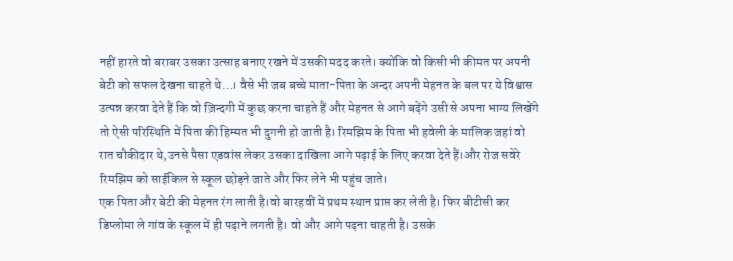नहीं हारते वो बराबर उसका उत्साह बनाए रखने में उसकी मदद करते। क्योंकि वो किसी भी कीमत पर अपनी बेटी को सफल देखना चाहते थे…। वैसे भी जब बच्चे माता-पिता के अन्दर अपनी मेहनत के बल पर ये विश्वास उत्पन्न करवा देते हैं कि वो ज़िन्दगी में कुछ करना चाहते हैं और मेहनत से आगे बढ़ेंगे उसी से अपना भाग्य लिखेंगे तो ऐसी परिस्थिति में पिता की हिम्मत भी दुगनी हो जाती है। रिमझिम के पिता भी हवेली के मालिक जहां वो रात चौकीदार थे,उनसे पैसा एडवांस लेकर उसका दाखिला आगे पढ़ाई के लिए करवा देते हैं।और रोज सवेरे रिमझिम को साईकिल से स्कूल छोड़ने जाते और फिर लेने भी पहुंच जाते।
एक पिता और बेटी की मेहनत रंग लाती है।वो बारहवीं में प्रथम स्थान प्राप्त कर लेती है। फिर बीटीसी कर डिप्लोमा ले गांव के स्कूल में ही पढ़ाने लगती है। वो और आगे पढ़ना चाहती है। उसके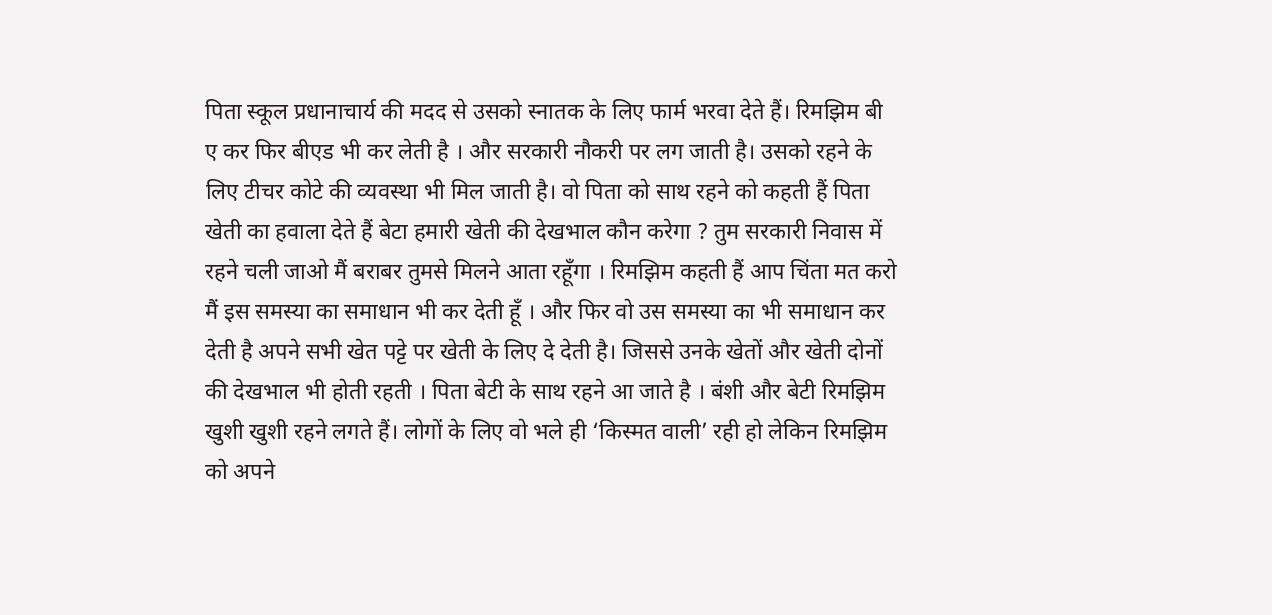पिता स्कूल प्रधानाचार्य की मदद से उसको स्नातक के लिए फार्म भरवा देते हैं। रिमझिम बी ए कर फिर बीएड भी कर लेती है । और सरकारी नौकरी पर लग जाती है। उसको रहने के लिए टीचर कोटे की व्यवस्था भी मिल जाती है। वो पिता को साथ रहने को कहती हैं पिता खेती का हवाला देते हैं बेटा हमारी खेती की देखभाल कौन करेगा ? तुम सरकारी निवास में रहने चली जाओ मैं बराबर तुमसे मिलने आता रहूँगा । रिमझिम कहती हैं आप चिंता मत करो मैं इस समस्या का समाधान भी कर देती हूँ । और फिर वो उस समस्या का भी समाधान कर देती है अपने सभी खेत पट्टे पर खेती के लिए दे देती है। जिससे उनके खेतों और खेती दोनों की देखभाल भी होती रहती । पिता बेटी के साथ रहने आ जाते है । बंशी और बेटी रिमझिम खुशी खुशी रहने लगते हैं। लोगों के लिए वो भले ही ‘किस्मत वाली’ रही हो लेकिन रिमझिम को अपने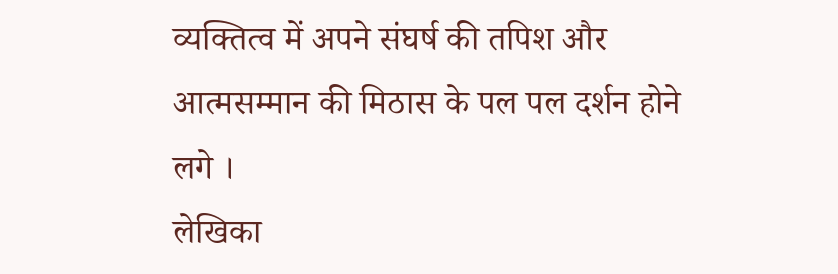व्यक्तित्व में अपने संघर्ष की तपिश और आत्मसम्मान की मिठास के पल पल दर्शन होने लगे ।
लेखिका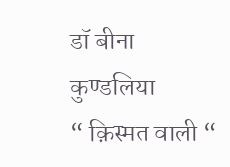डॉ बीना कुण्डलिया
“ क़िस्मत वाली “